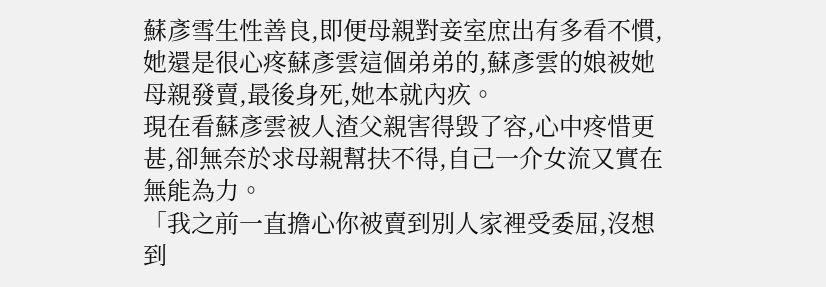蘇彥雪生性善良,即便母親對妾室庶出有多看不慣,她還是很心疼蘇彥雲這個弟弟的,蘇彥雲的娘被她母親發賣,最後身死,她本就內疚。
現在看蘇彥雲被人渣父親害得毀了容,心中疼惜更甚,卻無奈於求母親幫扶不得,自己一介女流又實在無能為力。
「我之前一直擔心你被賣到別人家裡受委屈,沒想到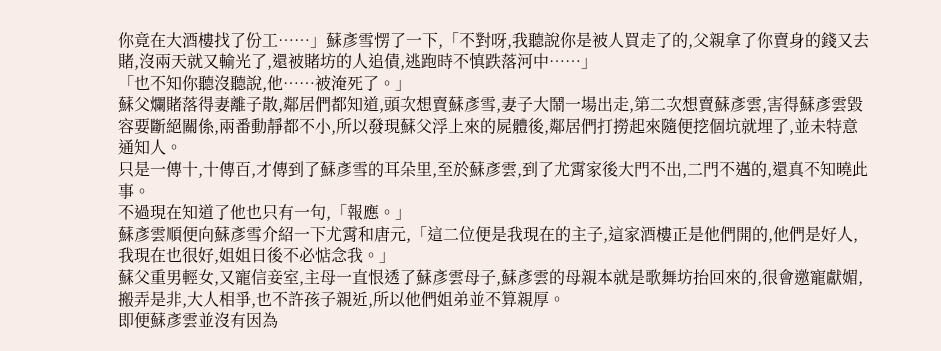你竟在大酒樓找了份工……」蘇彥雪愣了一下,「不對呀,我聽說你是被人買走了的,父親拿了你賣身的錢又去賭,沒兩天就又輸光了,還被賭坊的人追債,逃跑時不慎跌落河中……」
「也不知你聽沒聽說,他……被淹死了。」
蘇父爛賭落得妻離子散,鄰居們都知道,頭次想賣蘇彥雪,妻子大鬧一場出走,第二次想賣蘇彥雲,害得蘇彥雲毀容要斷絕關係,兩番動靜都不小,所以發現蘇父浮上來的屍體後,鄰居們打撈起來隨便挖個坑就埋了,並未特意通知人。
只是一傳十,十傳百,才傳到了蘇彥雪的耳朵里,至於蘇彥雲,到了尤霄家後大門不出,二門不邁的,還真不知曉此事。
不過現在知道了他也只有一句,「報應。」
蘇彥雲順便向蘇彥雪介紹一下尤霄和唐元,「這二位便是我現在的主子,這家酒樓正是他們開的,他們是好人,我現在也很好,姐姐日後不必惦念我。」
蘇父重男輕女,又寵信妾室,主母一直恨透了蘇彥雲母子,蘇彥雲的母親本就是歌舞坊抬回來的,很會邀寵獻媚,搬弄是非,大人相爭,也不許孩子親近,所以他們姐弟並不算親厚。
即便蘇彥雲並沒有因為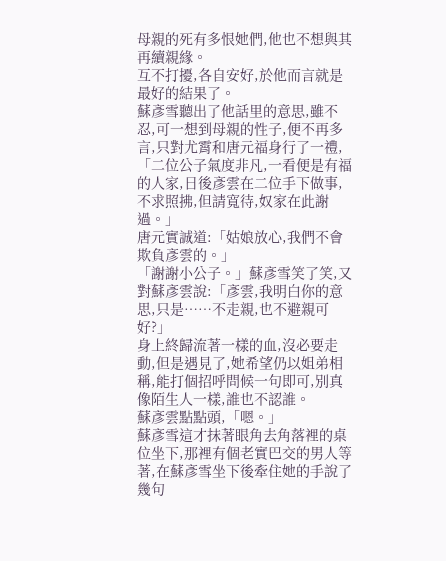母親的死有多恨她們,他也不想與其再續親緣。
互不打擾,各自安好,於他而言就是最好的結果了。
蘇彥雪聽出了他話里的意思,雖不忍,可一想到母親的性子,便不再多言,只對尤霄和唐元福身行了一禮,「二位公子氣度非凡,一看便是有福的人家,日後彥雲在二位手下做事,不求照拂,但請寬待,奴家在此謝過。」
唐元實誠道:「姑娘放心,我們不會欺負彥雲的。」
「謝謝小公子。」蘇彥雪笑了笑,又對蘇彥雲說:「彥雲,我明白你的意思,只是……不走親,也不避親可好?」
身上終歸流著一樣的血,沒必要走動,但是遇見了,她希望仍以姐弟相稱,能打個招呼問候一句即可,別真像陌生人一樣,誰也不認誰。
蘇彥雲點點頭,「嗯。」
蘇彥雪這才抹著眼角去角落裡的桌位坐下,那裡有個老實巴交的男人等著,在蘇彥雪坐下後牽住她的手說了幾句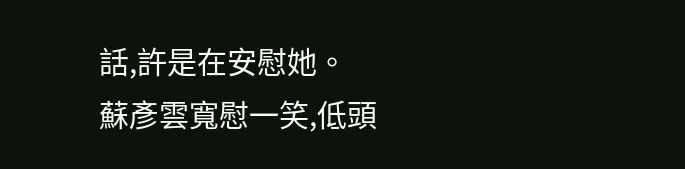話,許是在安慰她。
蘇彥雲寬慰一笑,低頭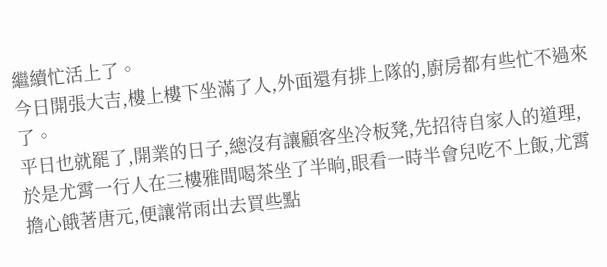繼續忙活上了。
今日開張大吉,樓上樓下坐滿了人,外面還有排上隊的,廚房都有些忙不過來了。
平日也就罷了,開業的日子,總沒有讓顧客坐冷板凳,先招待自家人的道理,於是尤霄一行人在三樓雅間喝茶坐了半晌,眼看一時半會兒吃不上飯,尤霄擔心餓著唐元,便讓常雨出去買些點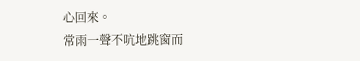心回來。
常雨一聲不吭地跳窗而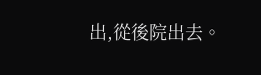出,從後院出去。